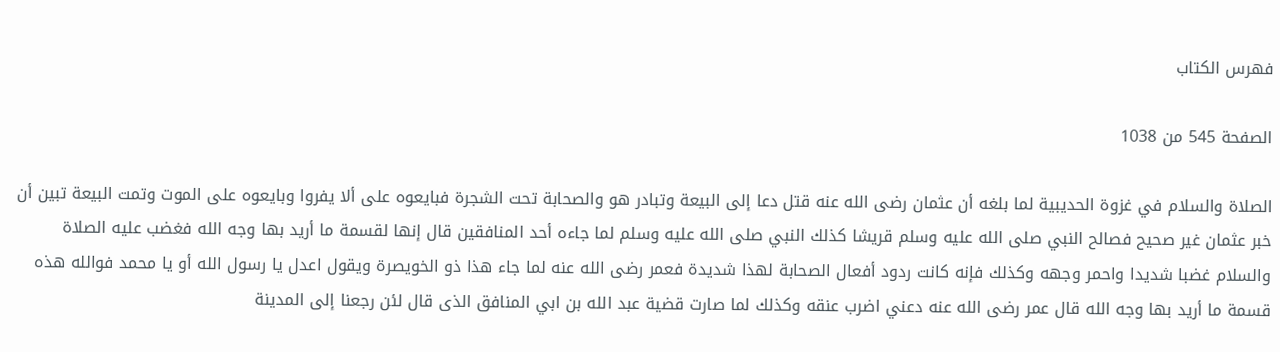فهرس الكتاب

الصفحة 545 من 1038

الصلاة والسلام في غزوة الحديبية لما بلغه أن عثمان رضى الله عنه قتل دعا إلى البيعة وتبادر هو والصحابة تحت الشجرة فبايعوه على ألا يفروا وبايعوه على الموت وتمت البيعة تبين أن خبر عثمان غير صحيح فصالح النبي صلى الله عليه وسلم قريشا كذلك النبي صلى الله عليه وسلم لما جاءه أحد المنافقين قال إنها لقسمة ما أريد بها وجه الله فغضب عليه الصلاة والسلام غضبا شديدا واحمر وجهه وكذلك فإنه كانت ردود أفعال الصحابة لهذا شديدة فعمر رضى الله عنه لما جاء هذا ذو الخويصرة ويقول اعدل يا رسول الله أو يا محمد فوالله هذه قسمة ما أريد بها وجه الله قال عمر رضى الله عنه دعني اضرب عنقه وكذلك لما صارت قضية عبد الله بن ابي المنافق الذى قال لئن رجعنا إلى المدينة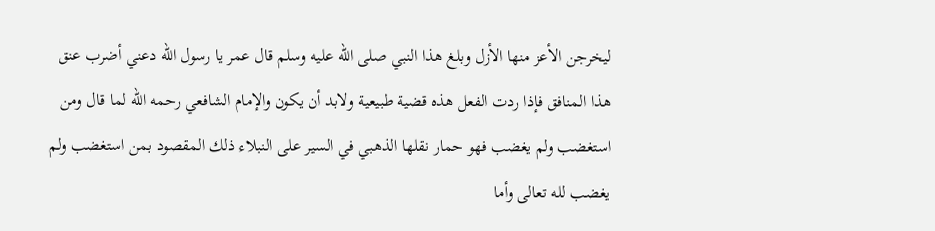ليخرجن الأعز منها الأزل وبلغ هذا النبي صلى الله عليه وسلم قال عمر يا رسول الله دعني أضرب عنق هذا المنافق فإذا ردت الفعل هذه قضية طبيعية ولابد أن يكون والإمام الشافعي رحمه الله لما قال ومن استغضب ولم يغضب فهو حمار نقلها الذهبي في السير على النبلاء ذلك المقصود بمن استغضب ولم يغضب لله تعالى وأما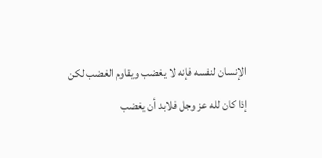الإنسان لنفسه فإنه لا يغضب ويقاوم الغضب لكن إذا كان لله عز وجل فلابد أن يغضب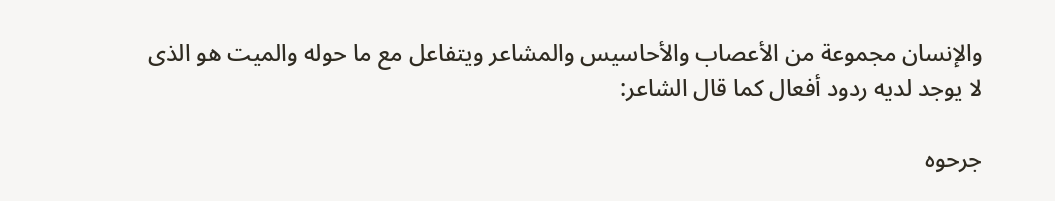والإنسان مجموعة من الأعصاب والأحاسيس والمشاعر ويتفاعل مع ما حوله والميت هو الذى لا يوجد لديه ردود أفعال كما قال الشاعر:

جرحوه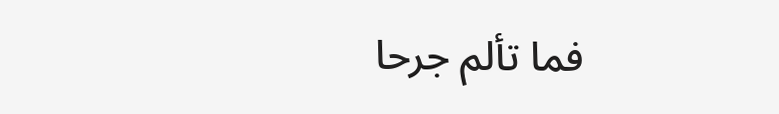فما تألم جرحا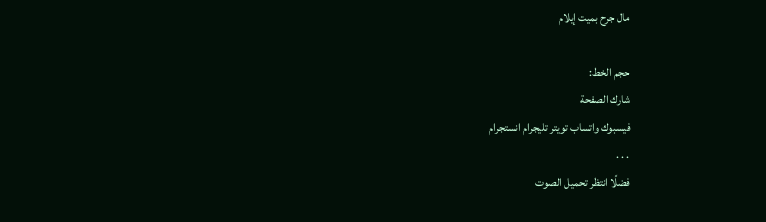مال جرح بميت إيلام

حجم الخط:
شارك الصفحة
فيسبوك واتساب تويتر تليجرام انستجرام
. . .
فضلًا انتظر تحميل الصوت